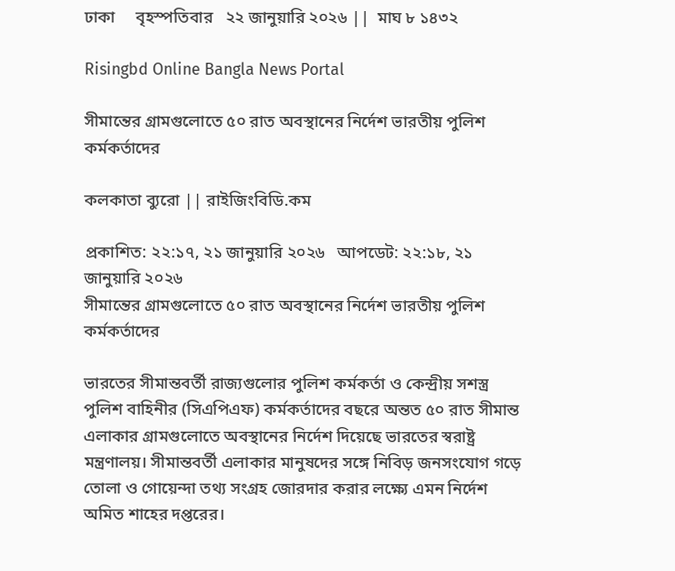ঢাকা     বৃহস্পতিবার   ২২ জানুয়ারি ২০২৬ ||  মাঘ ৮ ১৪৩২

Risingbd Online Bangla News Portal

সীমান্তের গ্রামগুলোতে ৫০ রাত অবস্থানের নির্দেশ ভারতীয় পুলিশ কর্মকর্তাদের

কলকাতা ব্যুরো || রাইজিংবিডি.কম

প্রকাশিত: ২২:১৭, ২১ জানুয়ারি ২০২৬   আপডেট: ২২:১৮, ২১ জানুয়ারি ২০২৬
সীমান্তের গ্রামগুলোতে ৫০ রাত অবস্থানের নির্দেশ ভারতীয় পুলিশ কর্মকর্তাদের

ভারতের সীমান্তবর্তী রাজ্যগুলোর পুলিশ কর্মকর্তা ও কেন্দ্রীয় সশস্ত্র পুলিশ বাহিনীর (সিএপিএফ) কর্মকর্তাদের বছরে অন্তত ৫০ রাত সীমান্ত এলাকার গ্রামগুলোতে অবস্থানের নির্দেশ দিয়েছে ভারতের স্বরাষ্ট্র মন্ত্রণালয়। সীমান্তবর্তী এলাকার মানুষদের সঙ্গে নিবিড় জনসংযোগ গড়ে তোলা ও গোয়েন্দা তথ্য সংগ্রহ জোরদার করার লক্ষ্যে এমন নির্দেশ অমিত শাহের দপ্তরের।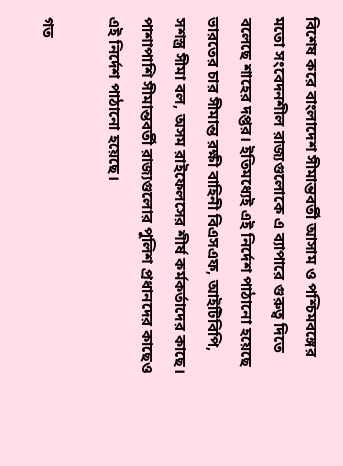বিশেষ করে বাংলাদেশ সীমান্তবর্তী আসাম ও পশ্চিমবঙ্গের মতো সংবেদনশীল রাজ্যগুলোকে এ ব্যাপারে গুরুত্ব দিতে বলেছে শাহের দপ্তর। ইতিমধ্যেই এই নির্দেশ পাঠানো হয়েছে ভারতের চার সীমান্ত রক্ষী বাহিনী বিএসএফ, আইটিবিপি, সশস্ত্র সীমা বল, অসম রাইফেলসের শীর্ষ কর্মকর্তাদের কাছে। পাশাপাশি সীমান্তবর্তী রাজ্যগুলোর পুলিশ প্রধানদের কাছেও এই নির্দেশ পাঠানো হয়েছে।

গত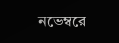নভেম্বরে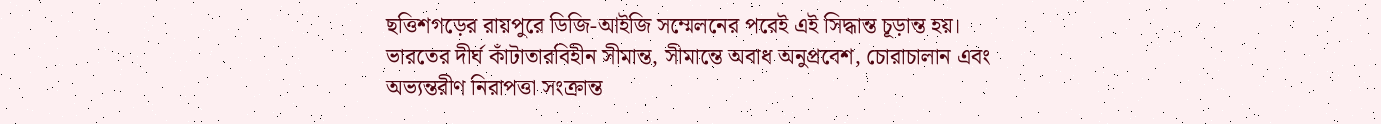ছত্তিশগড়ের রায়পুরে ডিজি-আইজি সম্মেলনের পরেই এই সিদ্ধান্ত চূড়ান্ত হয়। ভারতের দীর্ঘ কাঁটাতারবিহীন সীমান্ত, সীমান্তে অবাধ অনুপ্রবেশ, চোরাচালান এবং অভ্যন্তরীণ নিরাপত্তা সংক্রান্ত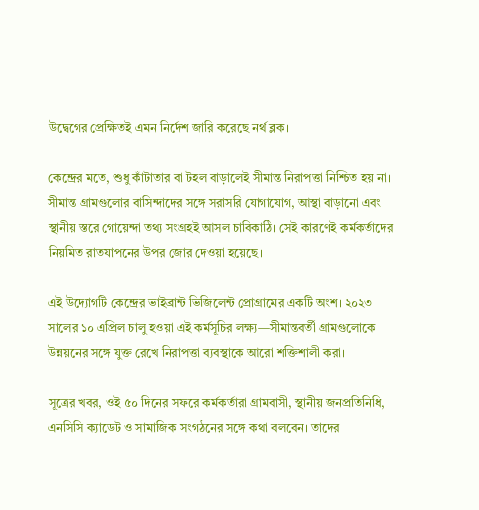উদ্বেগের প্রেক্ষিতই এমন নির্দেশ জারি করেছে নর্থ ব্লক।

কেন্দ্রের মতে, শুধু কাঁটাতার বা টহল বাড়ালেই সীমান্ত নিরাপত্তা নিশ্চিত হয় না। সীমান্ত গ্রামগুলোর বাসিন্দাদের সঙ্গে সরাসরি যোগাযোগ, আস্থা বাড়ানো এবং স্থানীয় স্তরে গোয়েন্দা তথ্য সংগ্রহই আসল চাবিকাঠি। সেই কারণেই কর্মকর্তাদের নিয়মিত রাতযাপনের উপর জোর দেওয়া হয়েছে।

এই উদ্যোগটি কেন্দ্রের ভাইব্রান্ট ভিজিলেন্ট প্রোগ্রামের একটি অংশ। ২০২৩ সালের ১০ এপ্রিল চালু হওয়া এই কর্মসূচির লক্ষ্য—সীমান্তবর্তী গ্রামগুলোকে উন্নয়নের সঙ্গে যুক্ত রেখে নিরাপত্তা ব্যবস্থাকে আরো শক্তিশালী করা।

সূত্রের খবর, ওই ৫০ দিনের সফরে কর্মকর্তারা গ্রামবাসী, স্থানীয় জনপ্রতিনিধি, এনসিসি ক্যাডেট ও সামাজিক সংগঠনের সঙ্গে কথা বলবেন। তাদের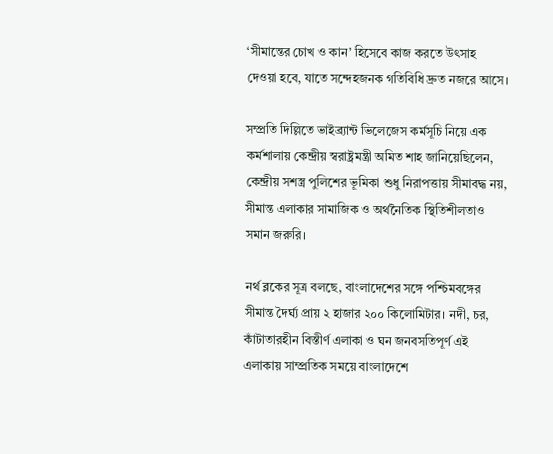‘সীমান্তের চোখ ও কান’ হিসেবে কাজ করতে উৎসাহ দেওয়া হবে, যাতে সন্দেহজনক গতিবিধি দ্রুত নজরে আসে।

সম্প্রতি দিল্লিতে ভাইব্র্যান্ট ভিলেজেস কর্মসূচি নিয়ে এক কর্মশালায় কেন্দ্রীয় স্বরাষ্ট্রমন্ত্রী অমিত শাহ জানিয়েছিলেন, কেন্দ্রীয় সশস্ত্র পুলিশের ভূমিকা শুধু নিরাপত্তায় সীমাবদ্ধ নয়, সীমান্ত এলাকার সামাজিক ও অর্থনৈতিক স্থিতিশীলতাও সমান জরুরি।

নর্থ ব্লকের সূত্র বলছে, বাংলাদেশের সঙ্গে পশ্চিমবঙ্গের সীমান্ত দৈর্ঘ্য প্রায় ২ হাজার ২০০ কিলোমিটার। নদী, চর, কাঁটাতারহীন বিস্তীর্ণ এলাকা ও ঘন জনবসতিপূর্ণ এই এলাকায় সাম্প্রতিক সময়ে বাংলাদেশে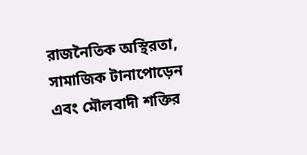রাজনৈতিক অস্থিরতা, সামাজিক টানাপোড়েন এবং মৌলবাদী শক্তির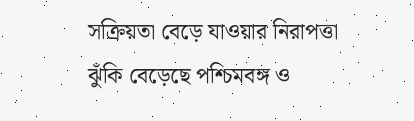সক্রিয়তা বেড়ে যাওয়ার নিরাপত্তা ঝুঁকি বেড়েছে পশ্চিমবঙ্গ ও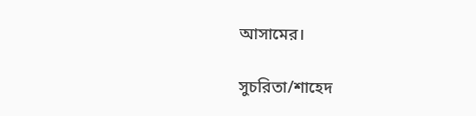আসামের।

সুচরিতা/শাহেদ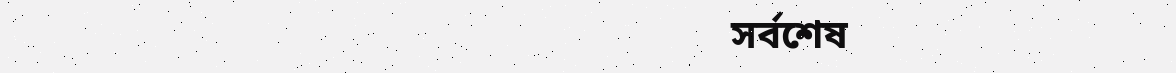সর্বশেষ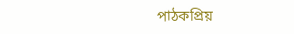পাঠকপ্রিয়